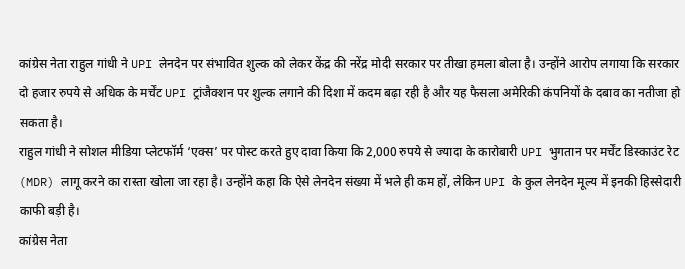कांग्रेस नेता राहुल गांधी ने UPI लेनदेन पर संभावित शुल्क को लेकर केंद्र की नरेंद्र मोदी सरकार पर तीखा हमला बोला है। उन्होंने आरोप लगाया कि सरकार दो हजार रुपये से अधिक के मर्चेंट UPI ट्रांजैक्शन पर शुल्क लगाने की दिशा में कदम बढ़ा रही है और यह फैसला अमेरिकी कंपनियों के दबाव का नतीजा हो सकता है।
राहुल गांधी ने सोशल मीडिया प्लेटफॉर्म ‘एक्स’ पर पोस्ट करते हुए दावा किया कि 2,000 रुपये से ज्यादा के कारोबारी UPI भुगतान पर मर्चेंट डिस्काउंट रेट (MDR) लागू करने का रास्ता खोला जा रहा है। उन्होंने कहा कि ऐसे लेनदेन संख्या में भले ही कम हों, लेकिन UPI के कुल लेनदेन मूल्य में इनकी हिस्सेदारी काफी बड़ी है।
कांग्रेस नेता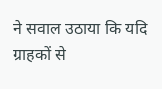ने सवाल उठाया कि यदि ग्राहकों से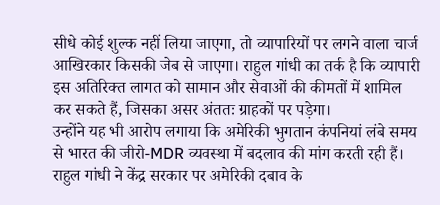सीधे कोई शुल्क नहीं लिया जाएगा, तो व्यापारियों पर लगने वाला चार्ज आखिरकार किसकी जेब से जाएगा। राहुल गांधी का तर्क है कि व्यापारी इस अतिरिक्त लागत को सामान और सेवाओं की कीमतों में शामिल कर सकते हैं, जिसका असर अंततः ग्राहकों पर पड़ेगा।
उन्होंने यह भी आरोप लगाया कि अमेरिकी भुगतान कंपनियां लंबे समय से भारत की जीरो-MDR व्यवस्था में बदलाव की मांग करती रही हैं। राहुल गांधी ने केंद्र सरकार पर अमेरिकी दबाव के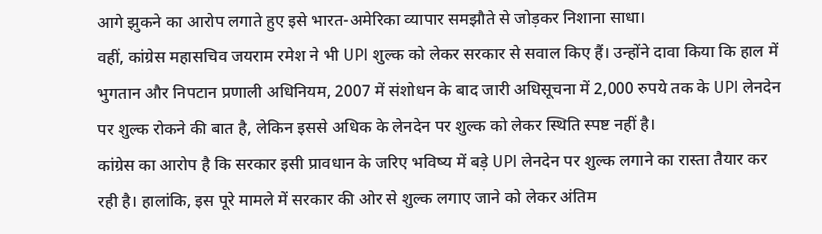आगे झुकने का आरोप लगाते हुए इसे भारत-अमेरिका व्यापार समझौते से जोड़कर निशाना साधा।
वहीं, कांग्रेस महासचिव जयराम रमेश ने भी UPI शुल्क को लेकर सरकार से सवाल किए हैं। उन्होंने दावा किया कि हाल में भुगतान और निपटान प्रणाली अधिनियम, 2007 में संशोधन के बाद जारी अधिसूचना में 2,000 रुपये तक के UPI लेनदेन पर शुल्क रोकने की बात है, लेकिन इससे अधिक के लेनदेन पर शुल्क को लेकर स्थिति स्पष्ट नहीं है।
कांग्रेस का आरोप है कि सरकार इसी प्रावधान के जरिए भविष्य में बड़े UPI लेनदेन पर शुल्क लगाने का रास्ता तैयार कर रही है। हालांकि, इस पूरे मामले में सरकार की ओर से शुल्क लगाए जाने को लेकर अंतिम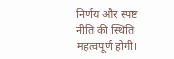निर्णय और स्पष्ट नीति की स्थिति महत्वपूर्ण होगी।